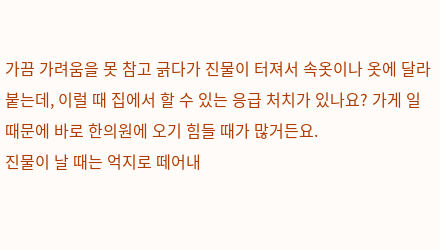가끔 가려움을 못 참고 긁다가 진물이 터져서 속옷이나 옷에 달라붙는데, 이럴 때 집에서 할 수 있는 응급 처치가 있나요? 가게 일 때문에 바로 한의원에 오기 힘들 때가 많거든요.
진물이 날 때는 억지로 떼어내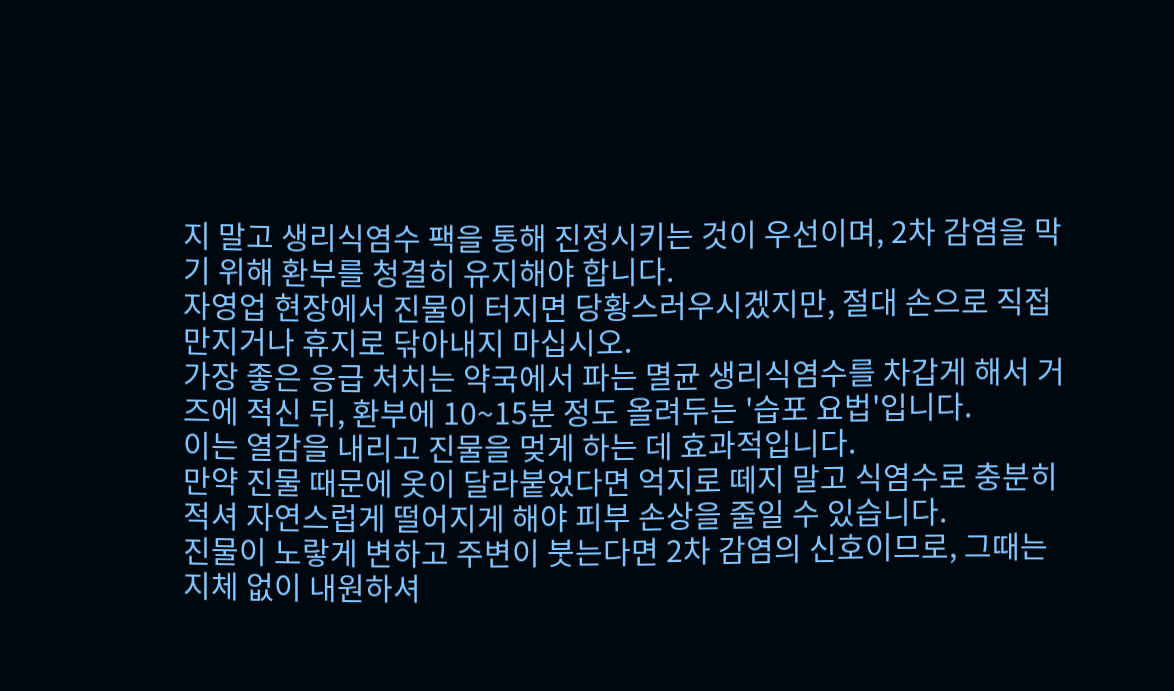지 말고 생리식염수 팩을 통해 진정시키는 것이 우선이며, 2차 감염을 막기 위해 환부를 청결히 유지해야 합니다.
자영업 현장에서 진물이 터지면 당황스러우시겠지만, 절대 손으로 직접 만지거나 휴지로 닦아내지 마십시오.
가장 좋은 응급 처치는 약국에서 파는 멸균 생리식염수를 차갑게 해서 거즈에 적신 뒤, 환부에 10~15분 정도 올려두는 '습포 요법'입니다.
이는 열감을 내리고 진물을 멎게 하는 데 효과적입니다.
만약 진물 때문에 옷이 달라붙었다면 억지로 떼지 말고 식염수로 충분히 적셔 자연스럽게 떨어지게 해야 피부 손상을 줄일 수 있습니다.
진물이 노랗게 변하고 주변이 붓는다면 2차 감염의 신호이므로, 그때는 지체 없이 내원하셔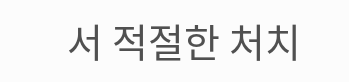서 적절한 처치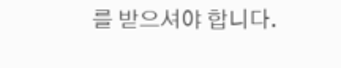를 받으셔야 합니다.